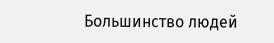Большинство людей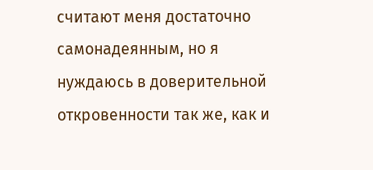считают меня достаточно самонадеянным, но я нуждаюсь в доверительной откровенности так же, как и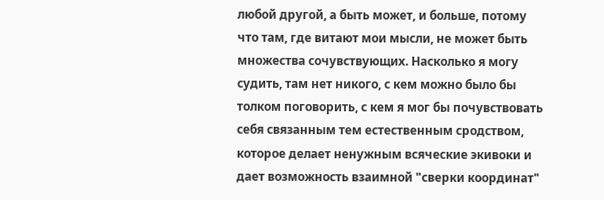любой другой, а быть может, и больше, потому что там, где витают мои мысли, не может быть множества сочувствующих. Насколько я могу судить, там нет никого, с кем можно было бы толком поговорить, с кем я мог бы почувствовать себя связанным тем естественным сродством, которое делает ненужным всяческие экивоки и дает возможность взаимной "сверки координат"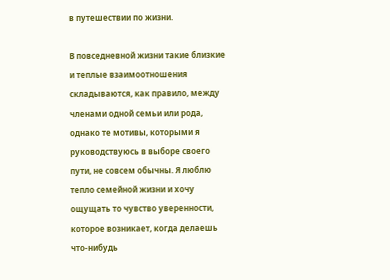в путешествии по жизни.

В повседневной жизни такие близкие и теплые взаимоотношения складываются, как правило, между членами одной семьи или рода, однако те мотивы, которыми я руководствуюсь в выборе своего пути, не совсем обычны. Я люблю тепло семейной жизни и хочу ощущать то чувство уверенности, которое возникает, когда делаешь что-нибудь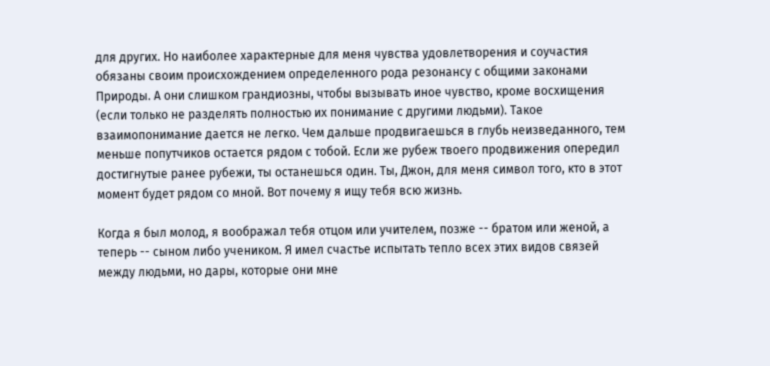для других. Но наиболее характерные для меня чувства удовлетворения и соучастия обязаны своим происхождением определенного рода резонансу с общими законами Природы. А они слишком грандиозны, чтобы вызывать иное чувство, кроме восхищения (если только не разделять полностью их понимание с другими людьми). Такое взаимопонимание дается не легко. Чем дальше продвигаешься в глубь неизведанного, тем меньше попутчиков остается рядом с тобой. Если же рубеж твоего продвижения опередил достигнутые ранее рубежи, ты останешься один. Ты, Джон, для меня символ того, кто в этот момент будет рядом со мной. Вот почему я ищу тебя всю жизнь.

Когда я был молод, я воображал тебя отцом или учителем, позже -- братом или женой, а теперь -- сыном либо учеником. Я имел счастье испытать тепло всех этих видов связей между людьми, но дары, которые они мне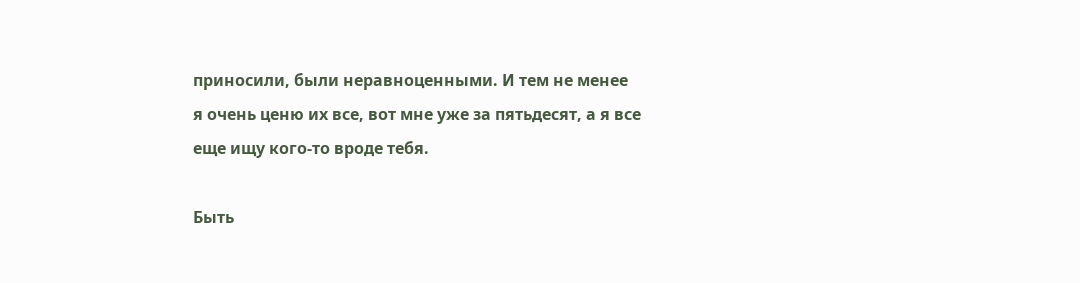приносили, были неравноценными. И тем не менее я очень ценю их все, вот мне уже за пятьдесят, а я все еще ищу кого-то вроде тебя.

Быть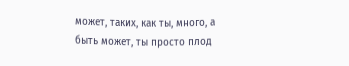может, таких, как ты, много, а быть может, ты просто плод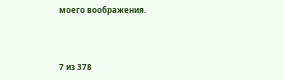моего воображения.



7 из 378